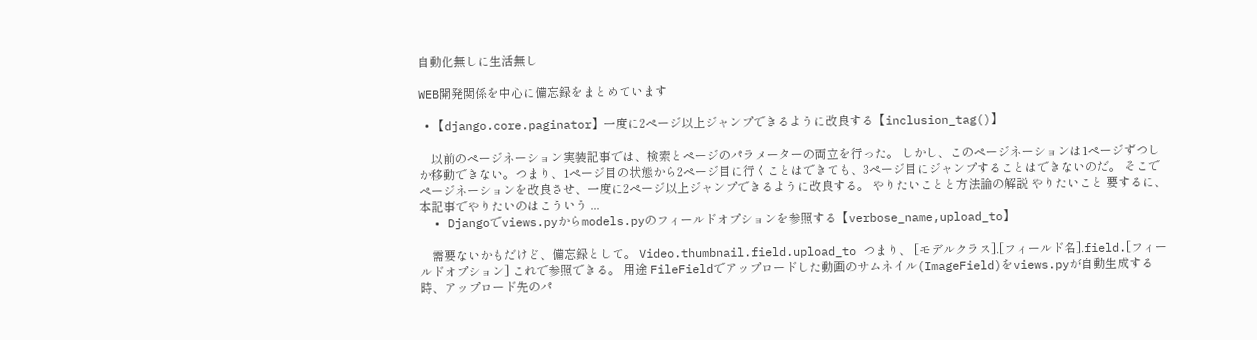自動化無しに生活無し

WEB開発関係を中心に備忘録をまとめています

  • 【django.core.paginator】一度に2ページ以上ジャンプできるように改良する【inclusion_tag()】

    以前のページネーション実装記事では、検索とページのパラメーターの両立を行った。 しかし、このページネーションは1ページずつしか移動できない。つまり、1ページ目の状態から2ページ目に行くことはできても、3ページ目にジャンプすることはできないのだ。 そこでページネーションを改良させ、一度に2ページ以上ジャンプできるように改良する。 やりたいことと方法論の解説 やりたいこと 要するに、本記事でやりたいのはこういう ...
  • Djangoでviews.pyからmodels.pyのフィールドオプションを参照する【verbose_name,upload_to】

    需要ないかもだけど、備忘録として。 Video.thumbnail.field.upload_to つまり、 [モデルクラス].[フィールド名].field.[フィールドオプション] これで参照できる。 用途 FileFieldでアップロードした動画のサムネイル(ImageField)をviews.pyが自動生成する時、アップロード先のパ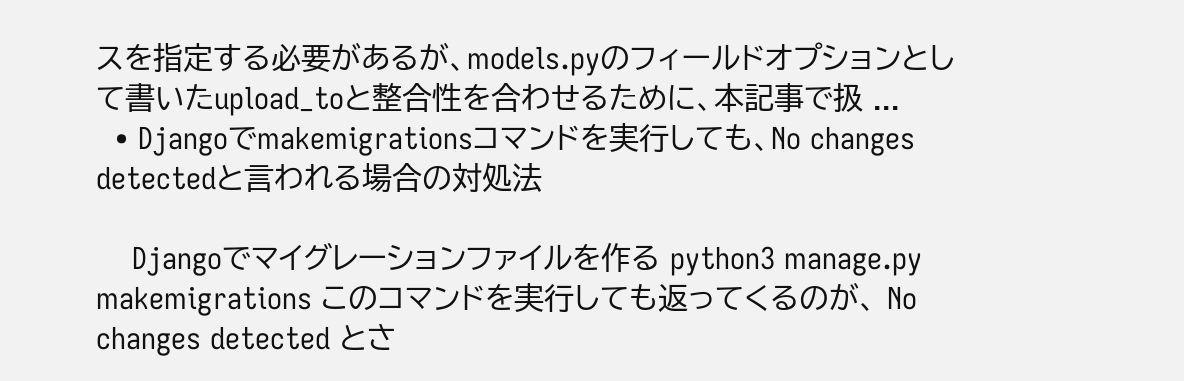スを指定する必要があるが、models.pyのフィールドオプションとして書いたupload_toと整合性を合わせるために、本記事で扱 ...
  • Djangoでmakemigrationsコマンドを実行しても、No changes detectedと言われる場合の対処法

    Djangoでマイグレーションファイルを作る python3 manage.py makemigrations このコマンドを実行しても返ってくるのが、 No changes detected とさ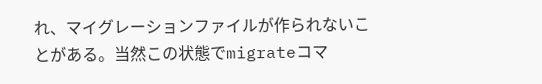れ、マイグレーションファイルが作られないことがある。当然この状態でmigrateコマ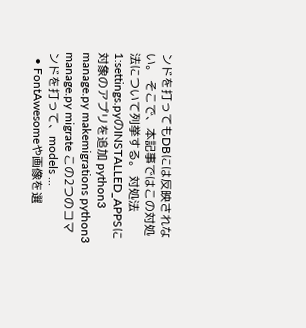ンドを打ってもDBには反映されない。 そこで、本記事ではこの対処法について列挙する。 対処法1:settings.pyのINSTALLED_APPSに対象のアプリを追加 python3 manage.py makemigrations python3 manage.py migrate この2つのコマンドを打って、models ...
  • FontAwesomeや画像を選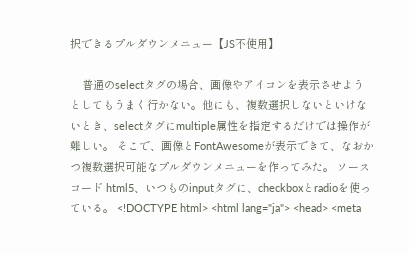択できるプルダウンメニュー【JS不使用】

    普通のselectタグの場合、画像やアイコンを表示させようとしてもうまく行かない。他にも、複数選択しないといけないとき、selectタグにmultiple属性を指定するだけでは操作が難しい。 そこで、画像とFontAwesomeが表示できて、なおかつ複数選択可能なプルダウンメニューを作ってみた。 ソースコード html5、いつものinputタグに、checkboxとradioを使っている。 <!DOCTYPE html> <html lang="ja"> <head> <meta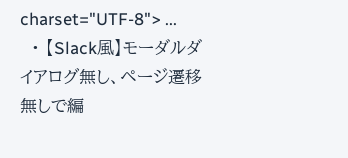charset="UTF-8"> ...
  • 【Slack風】モーダルダイアログ無し、ページ遷移無しで編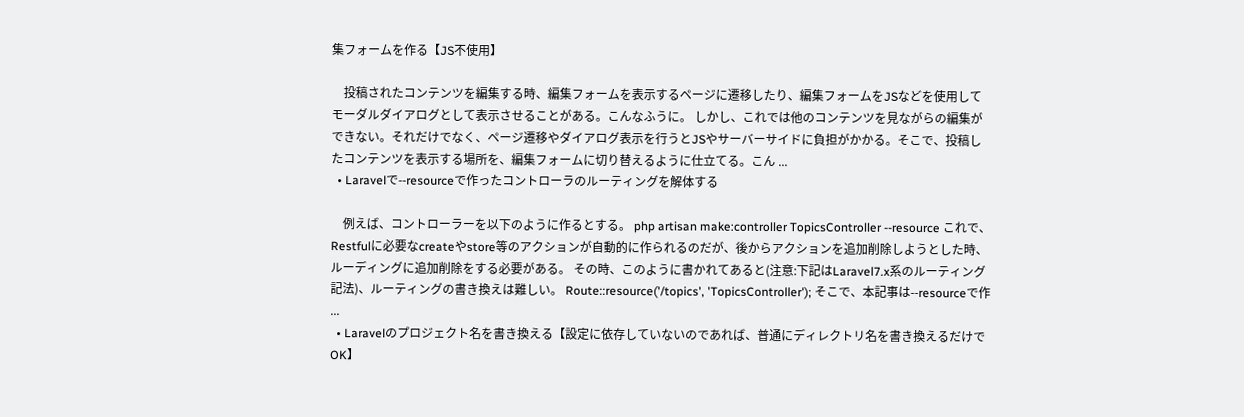集フォームを作る【JS不使用】

    投稿されたコンテンツを編集する時、編集フォームを表示するページに遷移したり、編集フォームをJSなどを使用してモーダルダイアログとして表示させることがある。こんなふうに。 しかし、これでは他のコンテンツを見ながらの編集ができない。それだけでなく、ページ遷移やダイアログ表示を行うとJSやサーバーサイドに負担がかかる。そこで、投稿したコンテンツを表示する場所を、編集フォームに切り替えるように仕立てる。こん ...
  • Laravelで--resourceで作ったコントローラのルーティングを解体する

    例えば、コントローラーを以下のように作るとする。 php artisan make:controller TopicsController --resource これで、Restfulに必要なcreateやstore等のアクションが自動的に作られるのだが、後からアクションを追加削除しようとした時、ルーディングに追加削除をする必要がある。 その時、このように書かれてあると(注意:下記はLaravel7.x系のルーティング記法)、ルーティングの書き換えは難しい。 Route::resource('/topics', 'TopicsController'); そこで、本記事は--resourceで作 ...
  • Laravelのプロジェクト名を書き換える【設定に依存していないのであれば、普通にディレクトリ名を書き換えるだけでOK】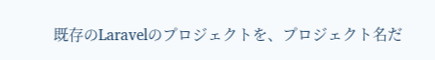既存のLaravelのプロジェクトを、プロジェクト名だ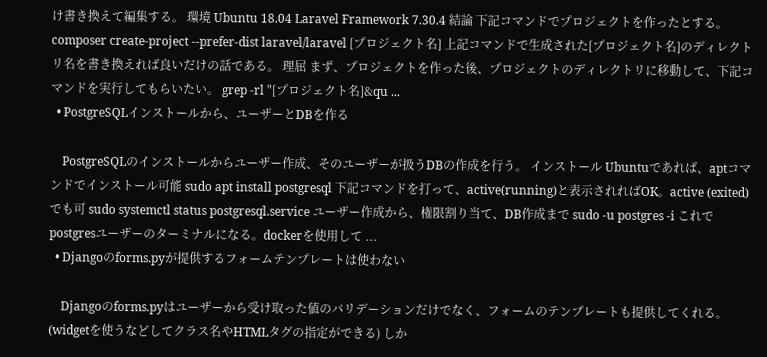け書き換えて編集する。 環境 Ubuntu 18.04 Laravel Framework 7.30.4 結論 下記コマンドでプロジェクトを作ったとする。 composer create-project --prefer-dist laravel/laravel [プロジェクト名] 上記コマンドで生成された[プロジェクト名]のディレクトリ名を書き換えれば良いだけの話である。 理屈 まず、プロジェクトを作った後、プロジェクトのディレクトリに移動して、下記コマンドを実行してもらいたい。 grep -rl "[プロジェクト名]&qu ...
  • PostgreSQLインストールから、ユーザーとDBを作る

    PostgreSQLのインストールからユーザー作成、そのユーザーが扱うDBの作成を行う。 インストール Ubuntuであれば、aptコマンドでインストール可能 sudo apt install postgresql 下記コマンドを打って、active(running)と表示されればOK。active (exited)でも可 sudo systemctl status postgresql.service ユーザー作成から、権限割り当て、DB作成まで sudo -u postgres -i これでpostgresユーザーのターミナルになる。dockerを使用して ...
  • Djangoのforms.pyが提供するフォームテンプレートは使わない

    Djangoのforms.pyはユーザーから受け取った値のバリデーションだけでなく、フォームのテンプレートも提供してくれる。(widgetを使うなどしてクラス名やHTMLタグの指定ができる) しか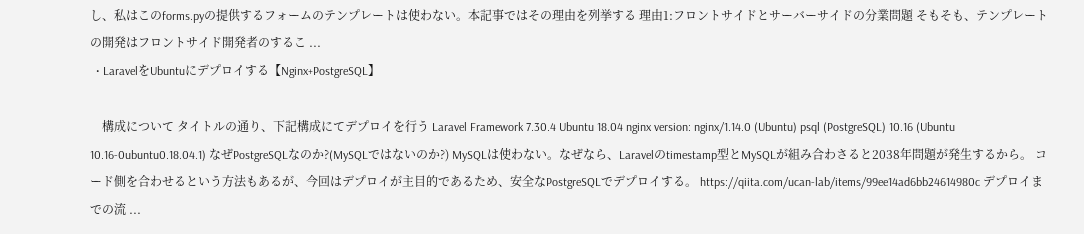し、私はこのforms.pyの提供するフォームのテンプレートは使わない。本記事ではその理由を列挙する 理由1:フロントサイドとサーバーサイドの分業問題 そもそも、テンプレートの開発はフロントサイド開発者のするこ ...
  • LaravelをUbuntuにデプロイする【Nginx+PostgreSQL】

    構成について タイトルの通り、下記構成にてデプロイを行う Laravel Framework 7.30.4 Ubuntu 18.04 nginx version: nginx/1.14.0 (Ubuntu) psql (PostgreSQL) 10.16 (Ubuntu 10.16-0ubuntu0.18.04.1) なぜPostgreSQLなのか?(MySQLではないのか?) MySQLは使わない。なぜなら、Laravelのtimestamp型とMySQLが組み合わさると2038年問題が発生するから。 コード側を合わせるという方法もあるが、今回はデプロイが主目的であるため、安全なPostgreSQLでデプロイする。 https://qiita.com/ucan-lab/items/99ee14ad6bb24614980c デプロイまでの流 ...